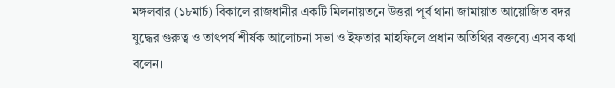মঙ্গলবার (১৮মার্চ) বিকালে রাজধানীর একটি মিলনায়তনে উত্তরা পূর্ব থানা জামায়াত আয়োজিত বদর যুদ্ধের গুরুত্ব ও তাৎপর্য শীর্ষক আলোচনা সভা ও ইফতার মাহফিলে প্রধান অতিথির বক্তব্যে এসব কথা বলেন।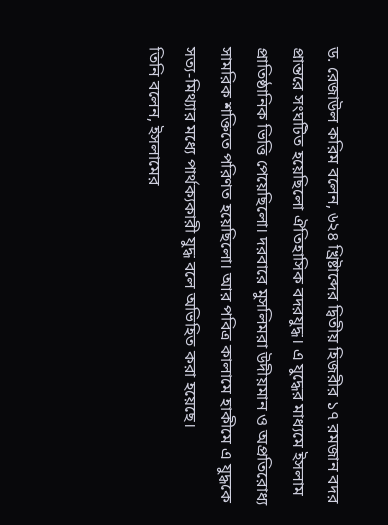ড. রেজাউল করিম বলেন, ৬২৪ খ্রিষ্টাব্দের দ্বিতীয় হিজরীর ১৭ রমজান বদর প্রান্তরে সংঘটিত হয়েছিলো ঐতিহাসিক বদরযুদ্ধ। এ যুদ্ধের মাধ্যমে ইসলাম প্রাতিষ্ঠানিক ভিত্তি পেয়েছিলো। দরবারে মুসলিমরা উদীয়মান ও অপ্রতিরোধ্য সামরিক শক্তিতে পরিণত হয়েছিলো। আর পবিত্র কালামে হাকীমে এ যুদ্ধকে সত্য-মিথ্যার মধ্যে পার্থক্যকারী যুদ্ধ বলে অভিহিত করা হয়েছে।
তিনি বলেন, ইসলামের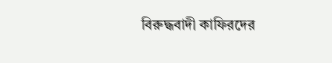বিরুদ্ধবাদী কাফিরদের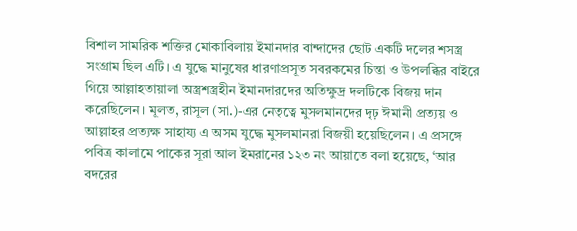বিশাল সামরিক শক্তির মোকাবিলায় ইমানদার বান্দাদের ছোট একটি দলের শসস্ত্র সংগ্রাম ছিল এটি। এ যুদ্ধে মানুষের ধারণাপ্রসূত সবরকমের চিন্তা ও উপলব্ধির বাইরে গিয়ে আল্লাহতায়ালা অস্ত্রশস্ত্রহীন ইমানদারদের অতিক্ষুদ্র দলটিকে বিজয় দান করেছিলেন। মূলত, রাসূল (সা.)-এর নেতৃত্বে মুসলমানদের দৃঢ় ঈমানী প্রত্যয় ও আল্লাহর প্রত্যক্ষ সাহায্য এ অসম যুদ্ধে মুসলমানরা বিজয়ী হয়েছিলেন। এ প্রসঙ্গে পবিত্র কালামে পাকের সূরা আল ইমরানের ১২৩ নং আয়াতে বলা হয়েছে, ‘আর বদরের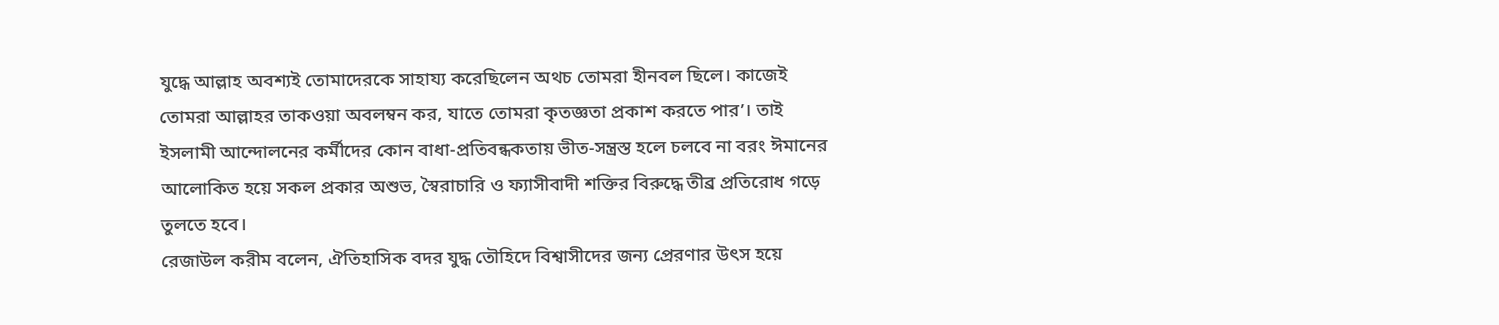যুদ্ধে আল্লাহ অবশ্যই তোমাদেরকে সাহায্য করেছিলেন অথচ তোমরা হীনবল ছিলে। কাজেই তোমরা আল্লাহর তাকওয়া অবলম্বন কর, যাতে তোমরা কৃতজ্ঞতা প্রকাশ করতে পার’। তাই ইসলামী আন্দোলনের কর্মীদের কোন বাধা-প্রতিবন্ধকতায় ভীত-সন্ত্রস্ত হলে চলবে না বরং ঈমানের আলোকিত হয়ে সকল প্রকার অশুভ, স্বৈরাচারি ও ফ্যাসীবাদী শক্তির বিরুদ্ধে তীব্র প্রতিরোধ গড়ে তুলতে হবে।
রেজাউল করীম বলেন, ঐতিহাসিক বদর যুদ্ধ তৌহিদে বিশ্বাসীদের জন্য প্রেরণার উৎস হয়ে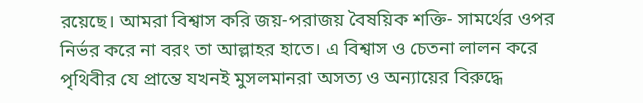রয়েছে। আমরা বিশ্বাস করি জয়-পরাজয় বৈষয়িক শক্তি- সামর্থের ওপর নির্ভর করে না বরং তা আল্লাহর হাতে। এ বিশ্বাস ও চেতনা লালন করে পৃথিবীর যে প্রান্তে যখনই মুসলমানরা অসত্য ও অন্যায়ের বিরুদ্ধে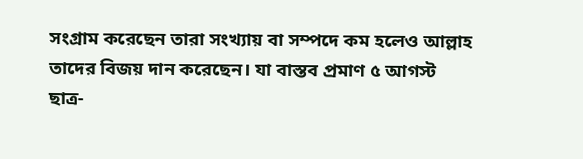সংগ্রাম করেছেন তারা সংখ্যায় বা সম্পদে কম হলেও আল্লাহ তাদের বিজয় দান করেছেন। যা বাস্তব প্রমাণ ৫ আগস্ট ছাত্র-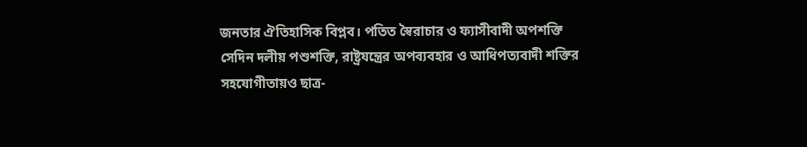জনতার ঐতিহাসিক বিপ্লব। পতিত স্বৈরাচার ও ফ্যাসীবাদী অপশক্তি সেদিন দলীয় পশুশক্তি, রাষ্ট্রযন্ত্রের অপব্যবহার ও আধিপত্যবাদী শক্তির সহযোগীতায়ও ছাত্র-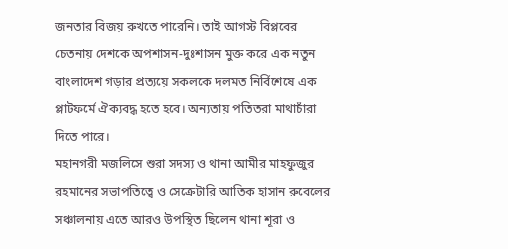জনতার বিজয় রুখতে পারেনি। তাই আগস্ট বিপ্লবের চেতনায় দেশকে অপশাসন-দুঃশাসন মুক্ত করে এক নতুন বাংলাদেশ গড়ার প্রত্যয়ে সকলকে দলমত নির্বিশেষে এক প্লাটফর্মে ঐক্যবদ্ধ হতে হবে। অন্যতায় পতিতরা মাথাচাঁরা দিতে পারে।
মহানগরী মজলিসে শুরা সদস্য ও থানা আমীর মাহফুজুর রহমানের সভাপতিত্বে ও সেক্রেটারি আতিক হাসান রুবেলের সঞ্চালনায় এতে আরও উপস্থিত ছিলেন থানা শূরা ও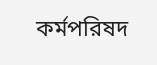কর্মপরিষদ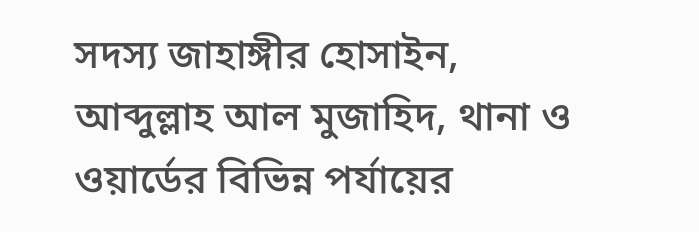সদস্য জাহাঙ্গীর হোসাইন,
আব্দুল্লাহ আল মুজাহিদ, থানা ও ওয়ার্ডের বিভিন্ন পর্যায়ের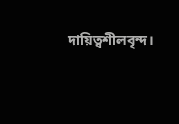দায়িত্বশীলবৃন্দ।